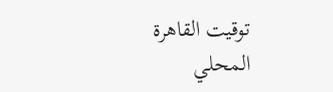توقيت القاهرة المحلي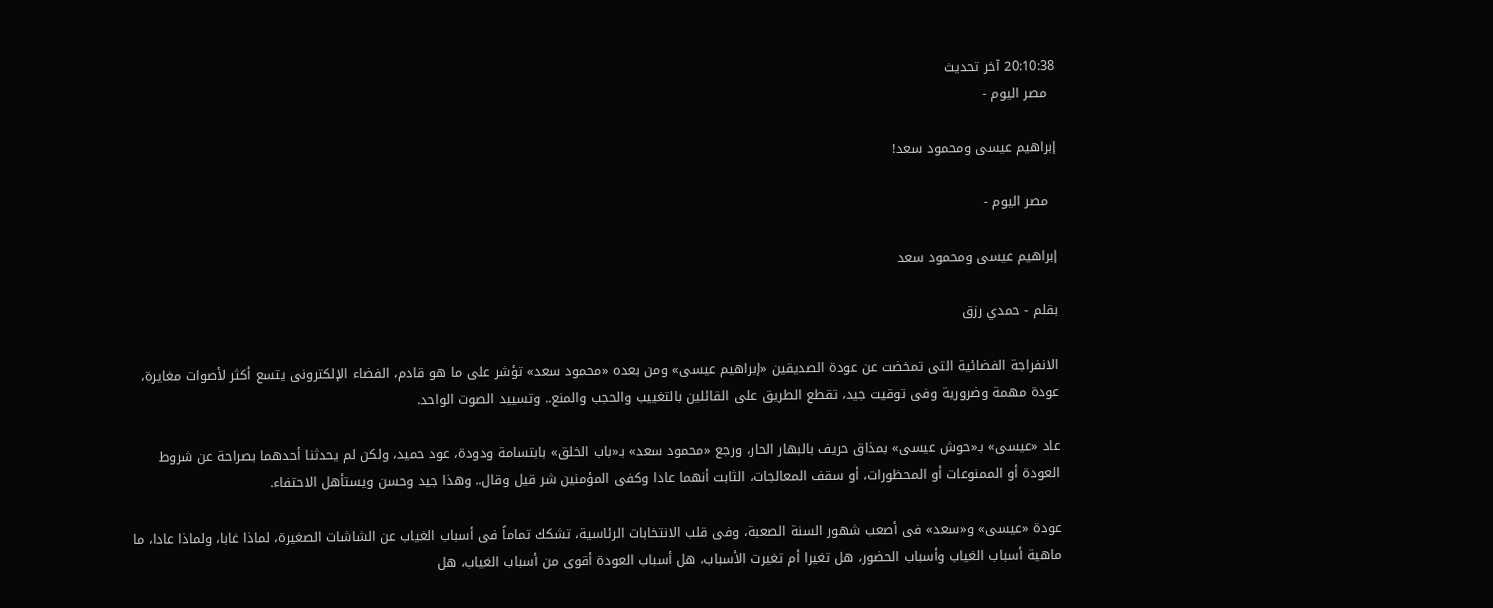20:10:38 آخر تحديث
  مصر اليوم -

إبراهيم عيسى ومحمود سعد!

  مصر اليوم -

إبراهيم عيسى ومحمود سعد

بقلم - حمدي رزق

الانفراجة الفضائية التى تمخضت عن عودة الصديقين «إبراهيم عيسى» ومن بعده «محمود سعد» تؤشر على ما هو قادم، الفضاء الإلكترونى يتسع أكثر لأصوات مغايرة، عودة مهمة وضرورية وفى توقيت جيد، تقطع الطريق على القائلين بالتغييب والحجب والمنع.. وتسييد الصوت الواحد.

عاد «عيسى» بـ«حوش عيسى» بمذاق حريف بالبهار الحار، ورجع «محمود سعد» بـ«باب الخلق» بابتسامة ودودة، عود حميد، ولكن لم يحدثنا أحدهما بصراحة عن شروط العودة أو الممنوعات أو المحظورات، أو سقف المعالجات، الثابت أنهما عادا وكفى المؤمنين شر قيل وقال.. وهذا جيد وحسن ويستأهل الاحتفاء.

عودة «عيسى» و«سعد» فى أصعب شهور السنة الصعبة، وفى قلب الانتخابات الرئاسية، تشكك تماماً فى أسباب الغياب عن الشاشات الصغيرة، لماذا غابا، ولماذا عادا، ما ماهية أسباب الغياب وأسباب الحضور، هل تغيرا أم تغيرت الأسباب، هل أسباب العودة أقوى من أسباب الغياب، هل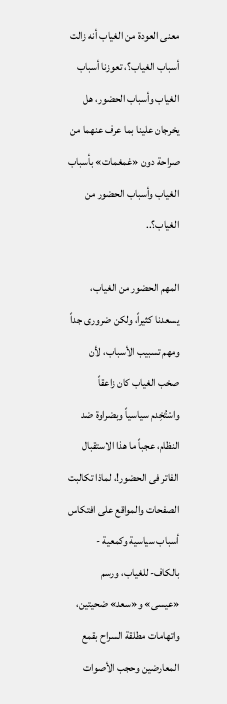معنى العودة من الغياب أنه زالت أسباب الغياب؟، تعوزنا أسباب الغياب وأسباب الحضور، هل يخرجان علينا بما عرف عنهما من صراحة دون «غمغمات» بأسباب الغياب وأسباب الحضور من الغياب؟..

المهم الحضور من الغياب، يسعدنا كثيراً، ولكن ضرورى جداً ومهم تسبيب الأسباب، لأن صخب الغياب كان زاعقاً واسْتُخِدم سياسياً وبضراوة ضد النظام، عجباً ما هذا الاستقبال الفاتر فى الحضور!، لماذا تكالبت الصفحات والمواقع على افتكاس أسباب سياسية وكمعية - بالكاف- للغياب، ورسم «عيسى» و«سعد» ضحيتين، واتهامات مطلقة السراح بقمع المعارضين وحجب الأصوات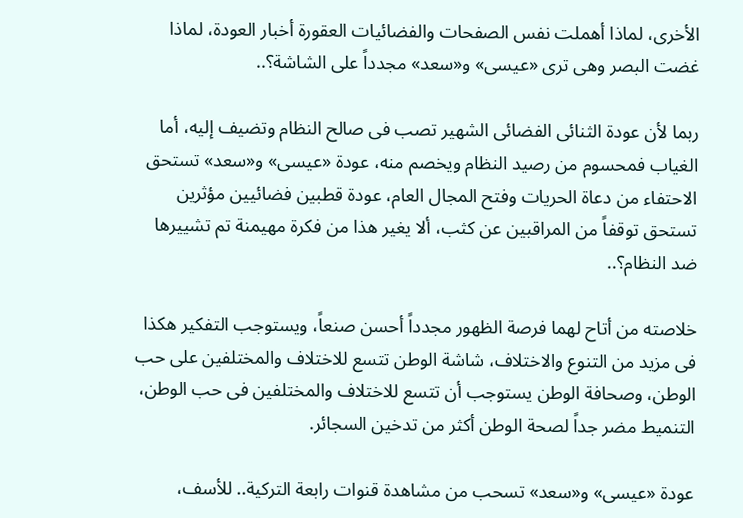الأخرى، لماذا أهملت نفس الصفحات والفضائيات العقورة أخبار العودة، لماذا غضت البصر وهى ترى «عيسى» و«سعد» مجدداً على الشاشة؟..

ربما لأن عودة الثنائى الفضائى الشهير تصب فى صالح النظام وتضيف إليه، أما الغياب فمحسوم من رصيد النظام ويخصم منه، عودة «عيسى» و«سعد» تستحق الاحتفاء من دعاة الحريات وفتح المجال العام، عودة قطبين فضائيين مؤثرين تستحق توقفاً من المراقبين عن كثب، ألا يغير هذا من فكرة مهيمنة تم تشييرها ضد النظام؟..

خلاصته من أتاح لهما فرصة الظهور مجدداً أحسن صنعاً، ويستوجب التفكير هكذا فى مزيد من التنوع والاختلاف، شاشة الوطن تتسع للاختلاف والمختلفين على حب الوطن، وصحافة الوطن يستوجب أن تتسع للاختلاف والمختلفين فى حب الوطن، التنميط مضر جداً لصحة الوطن أكثر من تدخين السجائر.

عودة «عيسى» و«سعد» تسحب من مشاهدة قنوات رابعة التركية.. للأسف،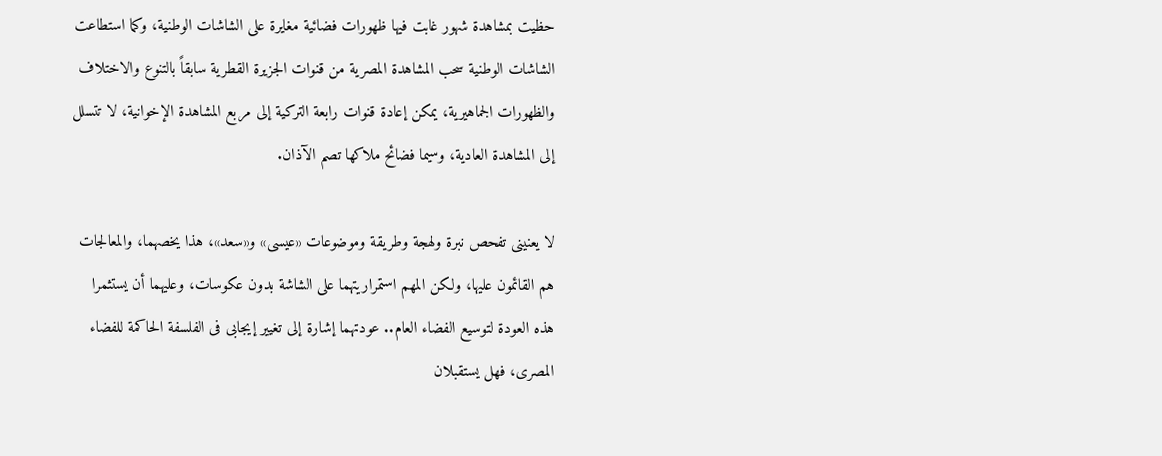حظيت بمشاهدة شهور غابت فيها ظهورات فضائية مغايرة على الشاشات الوطنية، وكما استطاعت الشاشات الوطنية سحب المشاهدة المصرية من قنوات الجزيرة القطرية سابقاً بالتنوع والاختلاف والظهورات الجماهيرية، يمكن إعادة قنوات رابعة التركية إلى مربع المشاهدة الإخوانية، لا تتسلل إلى المشاهدة العادية، وسيما فضائح ملاكها تصم الآذان.

لا يعنينى تفحص نبرة ولهجة وطريقة وموضوعات «عيسى» و«سعد»، هذا يخصهما، والمعالجات هم القائمون عليها، ولكن المهم استمراريتهما على الشاشة بدون عكوسات، وعليهما أن يستثمرا هذه العودة لتوسيع الفضاء العام.. عودتهما إشارة إلى تغيير إيجابى فى الفلسفة الحاكمة للفضاء المصرى، فهل يستقبلان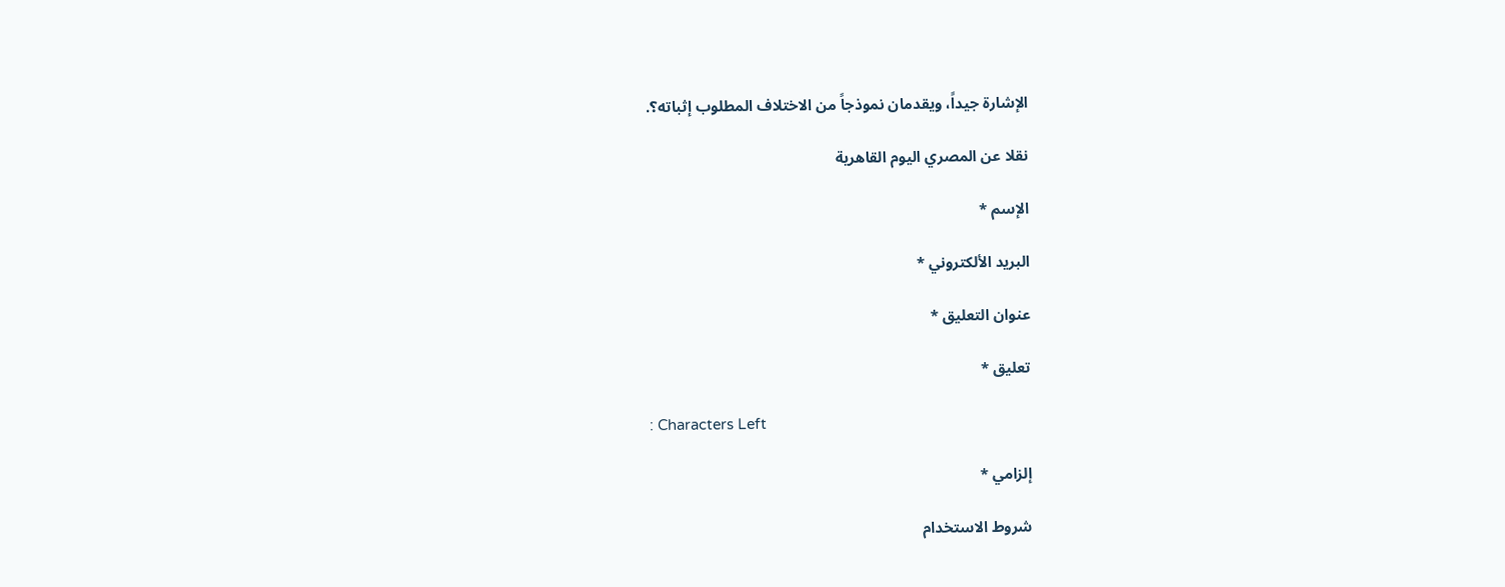الإشارة جيداً، ويقدمان نموذجاً من الاختلاف المطلوب إثباته؟.

نقلا عن المصري اليوم القاهرية

الإسم *

البريد الألكتروني *

عنوان التعليق *

تعليق *

: Characters Left

إلزامي *

شروط الاستخدام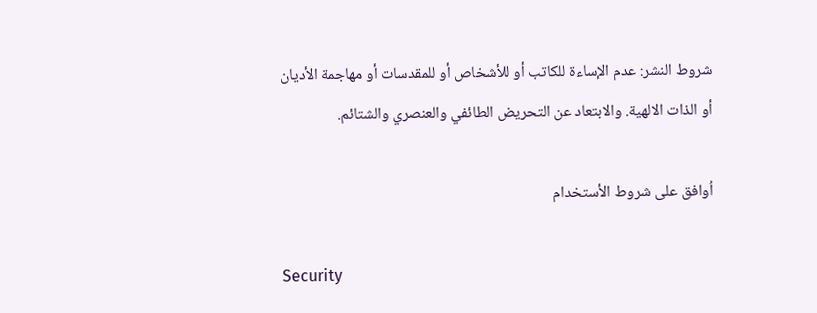شروط النشر: عدم الإساءة للكاتب أو للأشخاص أو للمقدسات أو مهاجمة الأديان أو الذات الالهية. والابتعاد عن التحريض الطائفي والعنصري والشتائم.

اُوافق على شروط الأستخدام

Security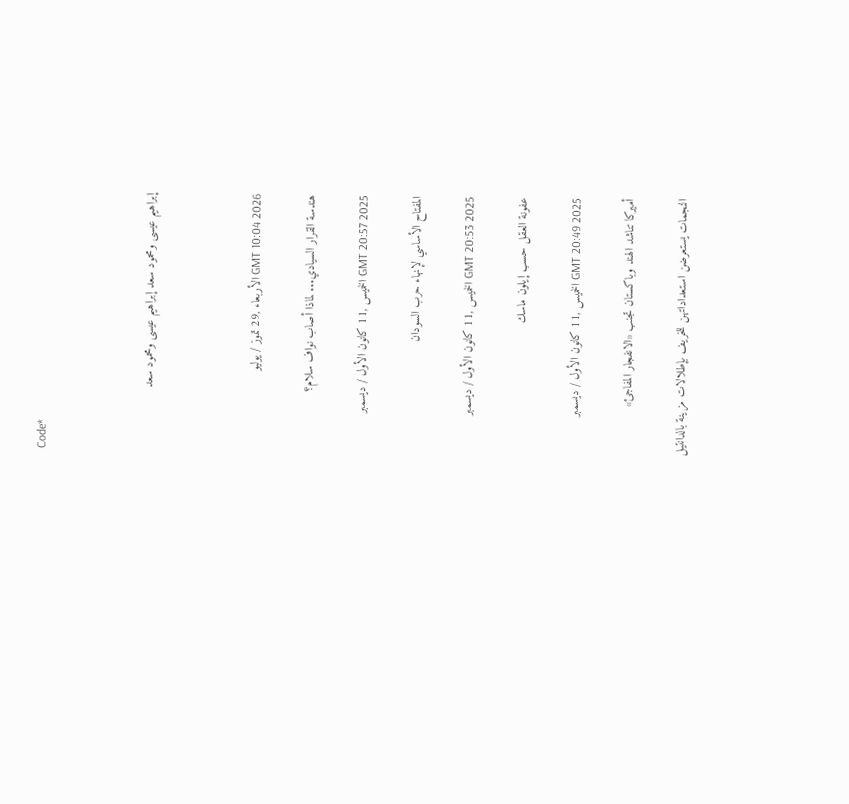Code*



إبراهيم عيسى ومحمود سعد إبراهيم عيسى ومحمود سعد



GMT 10:04 2026 الأربعاء ,29 تموز / يوليو

هندسة القرار السيادي... لماذا أصاب نواف سلام؟

GMT 20:57 2025 الخميس ,11 كانون الأول / ديسمبر

المفتاح الأساسي لإنهاء حرب السودان

GMT 20:53 2025 الخميس ,11 كانون الأول / ديسمبر

عفونة العقل حسب إيلون ماسك

GMT 20:49 2025 الخميس ,11 كانون الأول / ديسمبر

أميركا تناشد الهند وباكستان تجنب «الانفجار المفاجئ»

النجمات يستعرضن استعداداتهن للخريف بإطلالات مزينة بالدانتيل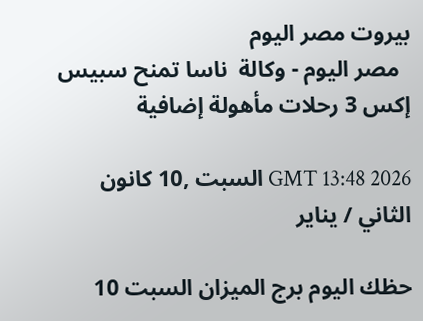بيروت مصر اليوم
  مصر اليوم - وكالة  ناسا تمنح سبيس إكس 3 رحلات مأهولة إضافية

GMT 13:48 2026 السبت ,10 كانون الثاني / يناير

حظك اليوم برج الميزان السبت 10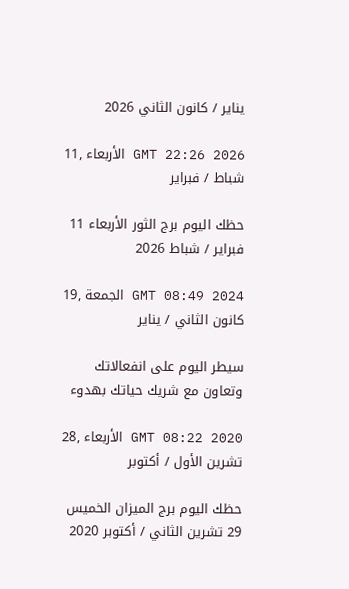يناير / كانون الثاني 2026

GMT 22:26 2026 الأربعاء ,11 شباط / فبراير

حظك اليوم برج الثور الأربعاء 11 فبراير / شباط 2026

GMT 08:49 2024 الجمعة ,19 كانون الثاني / يناير

سيطر اليوم على انفعالاتك وتعاون مع شريك حياتك بهدوء

GMT 08:22 2020 الأربعاء ,28 تشرين الأول / أكتوبر

حظك اليوم برج الميزان الخميس 29 تشرين الثاني / أكتوبر 2020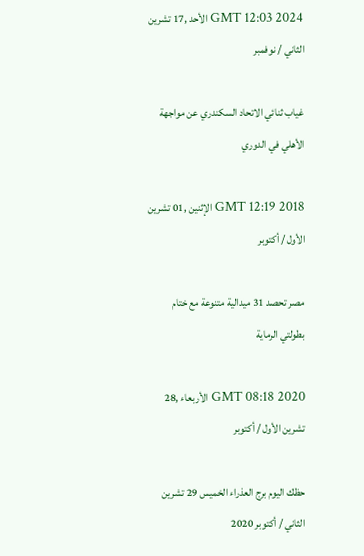GMT 12:03 2024 الأحد ,17 تشرين الثاني / نوفمبر

غياب ثنائي الاتحاد السكندري عن مواجهة الأهلي في الدوري

GMT 12:19 2018 الإثنين ,01 تشرين الأول / أكتوبر

مصر تحصد 31 ميدالية متنوعة مع ختام بطولتي الرماية

GMT 08:18 2020 الأربعاء ,28 تشرين الأول / أكتوبر

حظك اليوم برج العذراء الخميس 29 تشرين الثاني / أكتوبر 2020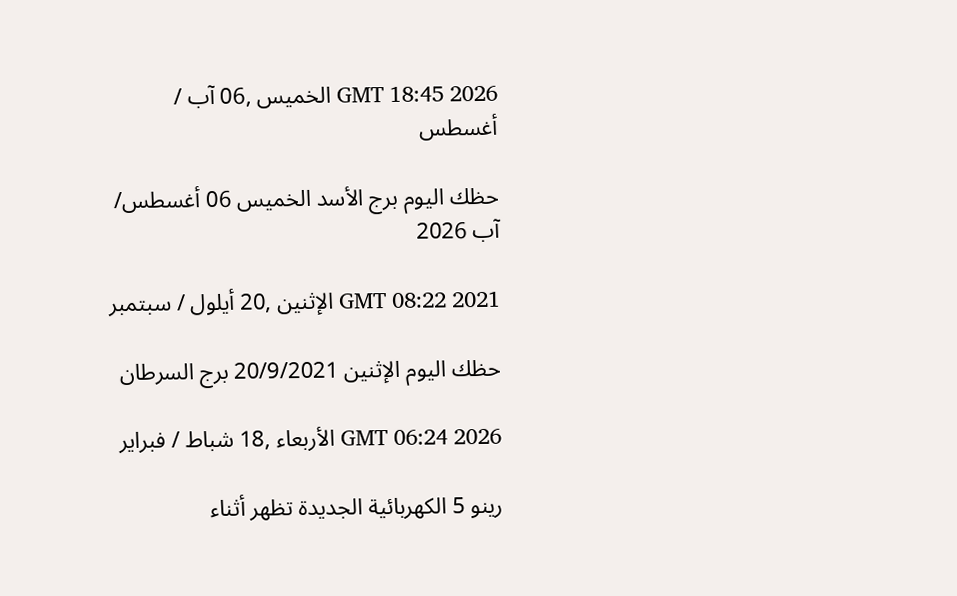GMT 18:45 2026 الخميس ,06 آب / أغسطس

حظك اليوم برج الأسد الخميس 06 أغسطس/ آب 2026

GMT 08:22 2021 الإثنين ,20 أيلول / سبتمبر

حظك اليوم الإثنين 20/9/2021 برج السرطان

GMT 06:24 2026 الأربعاء ,18 شباط / فبراير

رينو 5 الكهربائية الجديدة تظهر أثناء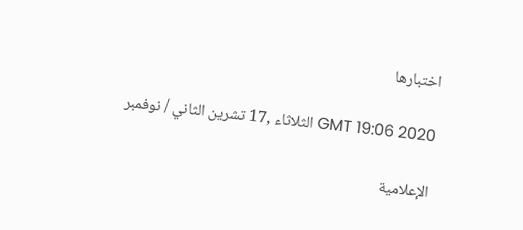اختبارها

GMT 19:06 2020 الثلاثاء ,17 تشرين الثاني / نوفمبر

الإعلامية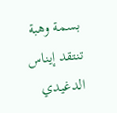بسمة وهبة تنتقد إيناس الدغيدي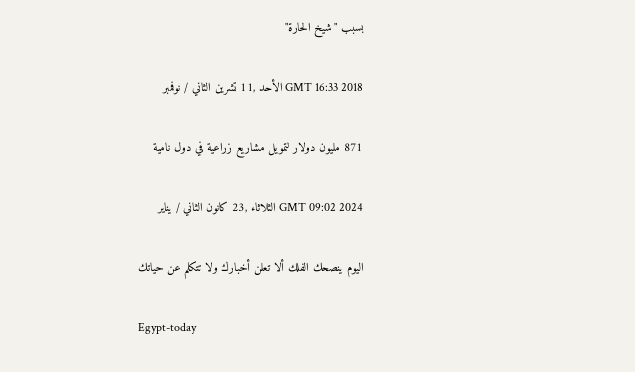بسبب "شيخ الحارة"

GMT 16:33 2018 الأحد ,11 تشرين الثاني / نوفمبر

871 مليون دولار لتمويل مشاريع زراعية في دول نامية

GMT 09:02 2024 الثلاثاء ,23 كانون الثاني / يناير

اليوم ينصحك الفلك ألا تعلن أخبارك ولا تتكلم عن حياتك

Egypt-today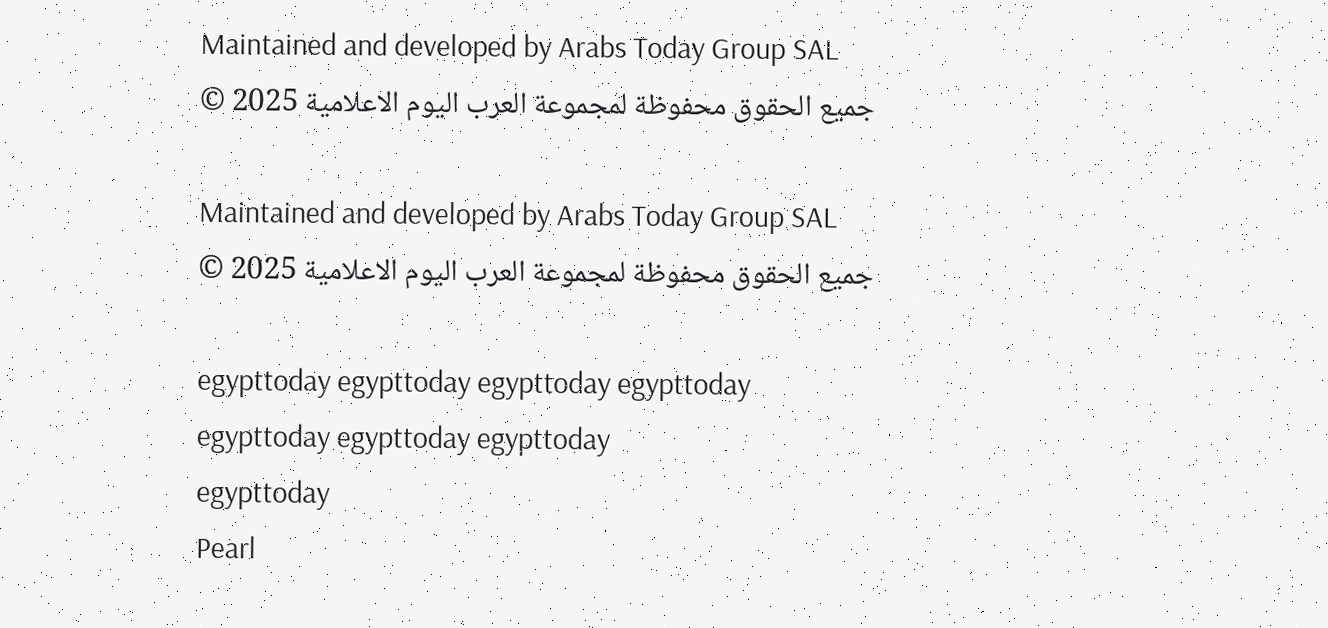Maintained and developed by Arabs Today Group SAL
جميع الحقوق محفوظة لمجموعة العرب اليوم الاعلامية 2025 ©

Maintained and developed by Arabs Today Group SAL
جميع الحقوق محفوظة لمجموعة العرب اليوم الاعلامية 2025 ©

egypttoday egypttoday egypttoday egypttoday
egypttoday egypttoday egypttoday
egypttoday
Pearl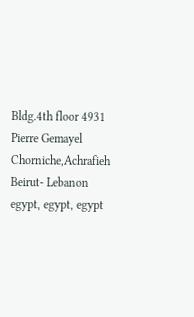Bldg.4th floor 4931 Pierre Gemayel Chorniche,Achrafieh Beirut- Lebanon
egypt, egypt, egypt